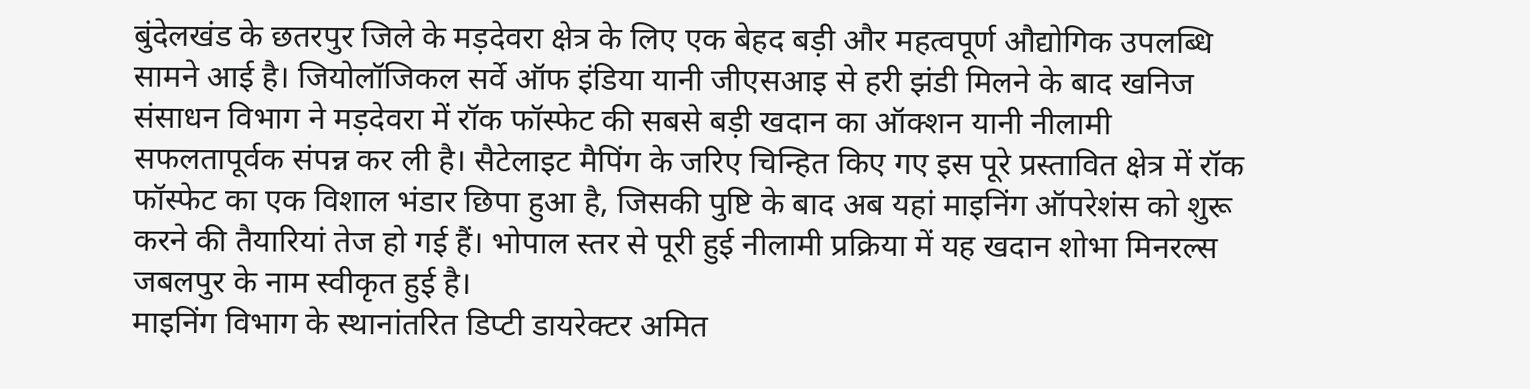बुंदेलखंड के छतरपुर जिले के मड़देवरा क्षेत्र के लिए एक बेहद बड़ी और महत्वपूर्ण औद्योगिक उपलब्धि सामने आई है। जियोलॉजिकल सर्वे ऑफ इंडिया यानी जीएसआइ से हरी झंडी मिलने के बाद खनिज संसाधन विभाग ने मड़देवरा में रॉक फॉस्फेट की सबसे बड़ी खदान का ऑक्शन यानी नीलामी सफलतापूर्वक संपन्न कर ली है। सैटेलाइट मैपिंग के जरिए चिन्हित किए गए इस पूरे प्रस्तावित क्षेत्र में रॉक फॉस्फेट का एक विशाल भंडार छिपा हुआ है, जिसकी पुष्टि के बाद अब यहां माइनिंग ऑपरेशंस को शुरू करने की तैयारियां तेज हो गई हैं। भोपाल स्तर से पूरी हुई नीलामी प्रक्रिया में यह खदान शोभा मिनरल्स जबलपुर के नाम स्वीकृत हुई है।
माइनिंग विभाग के स्थानांतरित डिप्टी डायरेक्टर अमित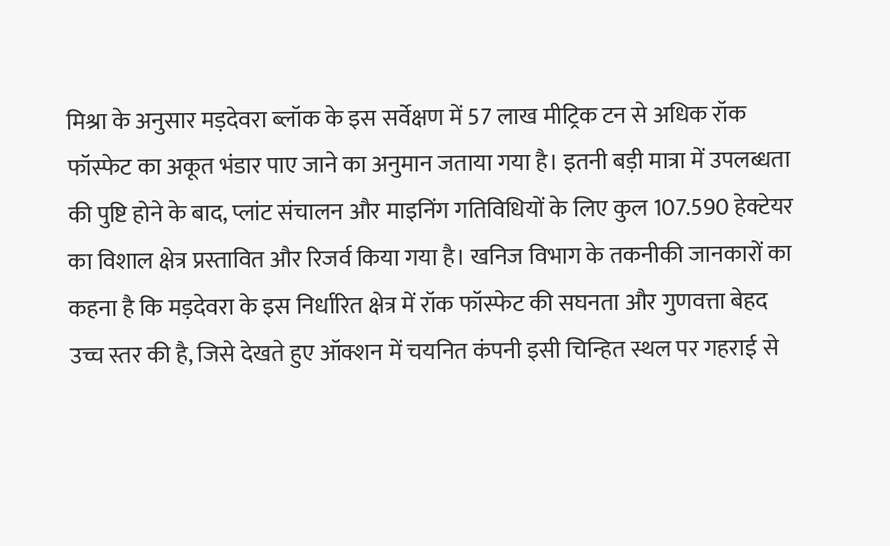मिश्रा के अनुसार मड़देवरा ब्लॉक के इस सर्वेक्षण में 57 लाख मीट्रिक टन से अधिक रॉक फॉस्फेट का अकूत भंडार पाए जाने का अनुमान जताया गया है। इतनी बड़ी मात्रा में उपलब्धता की पुष्टि होने के बाद, प्लांट संचालन और माइनिंग गतिविधियों के लिए कुल 107.590 हेक्टेयर का विशाल क्षेत्र प्रस्तावित और रिजर्व किया गया है। खनिज विभाग के तकनीकी जानकारों का कहना है कि मड़देवरा के इस निर्धारित क्षेत्र में रॉक फॉस्फेट की सघनता और गुणवत्ता बेहद उच्च स्तर की है, जिसे देखते हुए ऑक्शन में चयनित कंपनी इसी चिन्हित स्थल पर गहराई से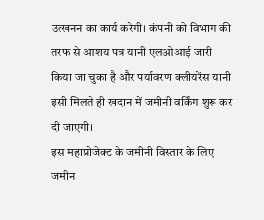उत्खनन का कार्य करेगी। कंपनी को विभाग की तरफ से आशय पत्र यानी एलओआई जारी किया जा चुका है और पर्यावरण क्लीयरेंस यानी इसी मिलते ही खदान में जमीनी वर्किंग शुरू कर दी जाएगी।
इस महाप्रोजेक्ट के जमीनी विस्तार के लिए जमीन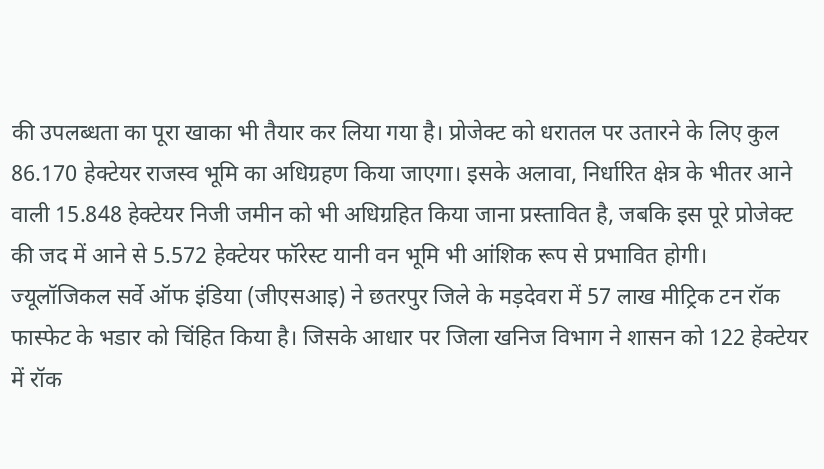की उपलब्धता का पूरा खाका भी तैयार कर लिया गया है। प्रोजेक्ट को धरातल पर उतारने के लिए कुल 86.170 हेक्टेयर राजस्व भूमि का अधिग्रहण किया जाएगा। इसके अलावा, निर्धारित क्षेत्र के भीतर आने वाली 15.848 हेक्टेयर निजी जमीन को भी अधिग्रहित किया जाना प्रस्तावित है, जबकि इस पूरे प्रोजेक्ट की जद में आने से 5.572 हेक्टेयर फॉरेस्ट यानी वन भूमि भी आंशिक रूप से प्रभावित होगी।
ज्यूलॉजिकल सर्वे ऑफ इंडिया (जीएसआइ) ने छतरपुर जिले के मड़देवरा में 57 लाख मीट्रिक टन रॉक फास्फेट के भडार को चिंहित किया है। जिसके आधार पर जिला खनिज विभाग ने शासन को 122 हेक्टेयर में रॉक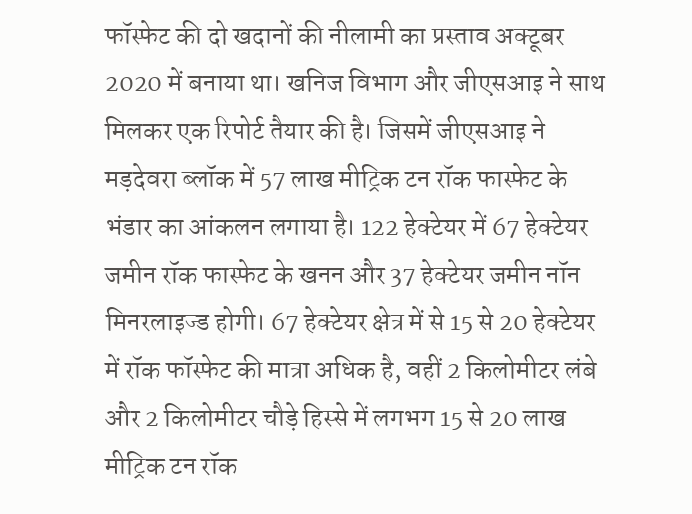फॉस्फेट की दो खदानों की नीलामी का प्रस्ताव अक्टूबर 2020 में बनाया था। खनिज विभाग और जीएसआइ ने साथ मिलकर एक रिपोर्ट तैयार की है। जिसमें जीएसआइ ने मड़देवरा ब्लॉक में 57 लाख मीट्रिक टन रॉक फास्फेट के भंडार का आंकलन लगाया है। 122 हेक्टेयर में 67 हेक्टेयर जमीन रॉक फास्फेट के खनन और 37 हेक्टेयर जमीन नॉन मिनरलाइज्ड होगी। 67 हेक्टेयर क्षेत्र में से 15 से 20 हेक्टेयर में रॉक फॉस्फेट की मात्रा अधिक है, वहीं 2 किलोमीटर लंबे और 2 किलोमीटर चौड़े हिस्से में लगभग 15 से 20 लाख मीट्रिक टन रॉक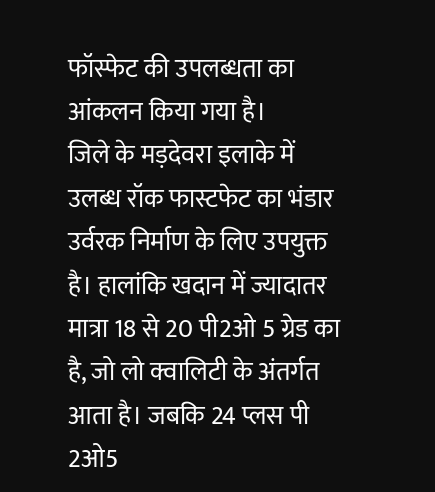फॉस्फेट की उपलब्धता का आंकलन किया गया है।
जिले के मड़देवरा इलाके में उलब्ध रॉक फास्टफेट का भंडार उर्वरक निर्माण के लिए उपयुक्त है। हालांकि खदान में ज्यादातर मात्रा 18 से 20 पी2ओ 5 ग्रेड का है, जो लो क्वालिटी के अंतर्गत आता है। जबकि 24 प्लस पी 2ओ5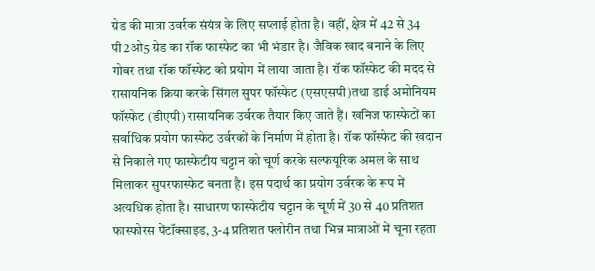ग्रेड की मात्रा उवर्रक संयंत्र के लिए सप्लाई होता है। वहीं, क्षेत्र में 42 से 34 पी2ओ5 ग्रेड का रॉक फास्फेट का भी भंडार है। जैविक खाद बनाने के लिए गोबर तथा रॉक फॉस्फेट को प्रयोग में लाया जाता है। रॉक फॉस्फेट की मदद से रासायनिक क्रिया करके सिंगल सुपर फॉस्फेट (एसएसपी)तथा डाई अमोनियम फॉस्फेट (डीएपी) रासायनिक उर्वरक तैयार किए जाते हैं। खनिज फास्फेटों का सर्वाधिक प्रयोग फास्फेट उर्वरकों के निर्माण में होता है। रॉक फॉस्फेट की खदान से निकाले गए फास्फेटीय चट्टान को चूर्ण करके सल्फयूरिक अमल के साथ मिलाकर सुपरफास्फेट बनता है। इस पदार्थ का प्रयोग उर्वरक के रूप में अत्यधिक होता है। साधारण फास्फेटीय चट्टान के चूर्ण में 30 से 40 प्रतिशत फास्फोरस पेंटॉक्साइड, 3-4 प्रतिशत फ्लोरीन तथा भिन्न मात्राओं में चूना रहता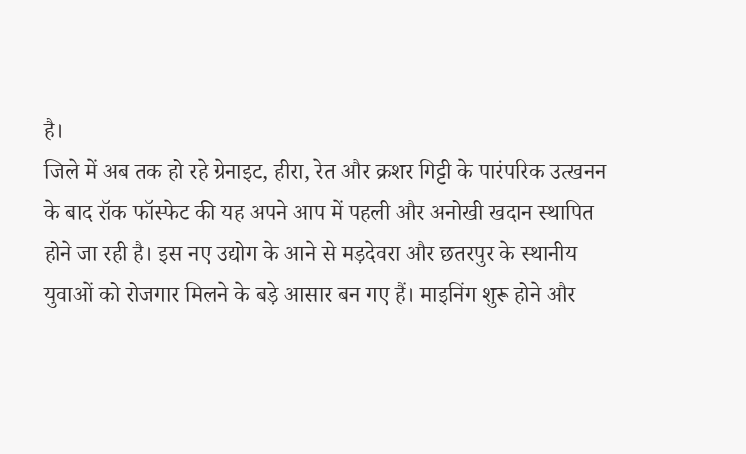है।
जिले में अब तक हो रहे ग्रेनाइट, हीरा, रेत और क्रशर गिट्टी के पारंपरिक उत्खनन के बाद रॉक फॉस्फेट की यह अपने आप में पहली और अनोखी खदान स्थापित होने जा रही है। इस नए उद्योग के आने से मड़देवरा और छतरपुर के स्थानीय युवाओं को रोजगार मिलने के बड़े आसार बन गए हैं। माइनिंग शुरू होने और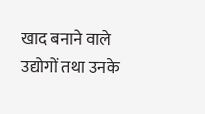खाद बनाने वाले उद्योगों तथा उनके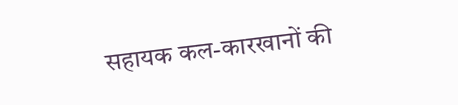सहायक कल-कारखानों की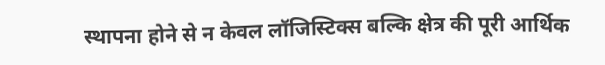स्थापना होने से न केवल लॉजिस्टिक्स बल्कि क्षेत्र की पूरी आर्थिक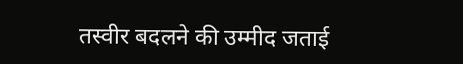तस्वीर बदलने की उम्मीद जताई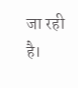जा रही है।